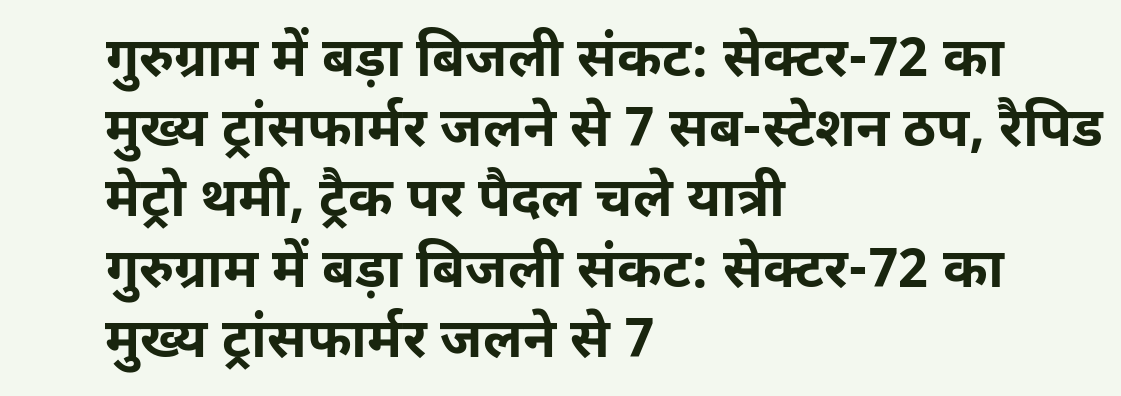गुरुग्राम में बड़ा बिजली संकट: सेक्टर-72 का मुख्य ट्रांसफार्मर जलने से 7 सब-स्टेशन ठप, रैपिड मेट्रो थमी, ट्रैक पर पैदल चले यात्री
गुरुग्राम में बड़ा बिजली संकट: सेक्टर-72 का मुख्य ट्रांसफार्मर जलने से 7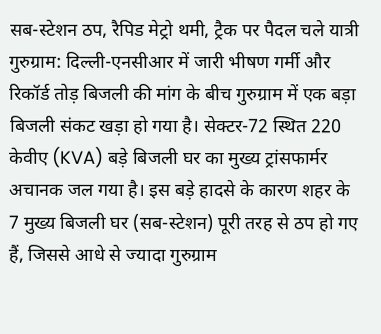सब-स्टेशन ठप, रैपिड मेट्रो थमी, ट्रैक पर पैदल चले यात्री
गुरुग्राम: दिल्ली-एनसीआर में जारी भीषण गर्मी और रिकॉर्ड तोड़ बिजली की मांग के बीच गुरुग्राम में एक बड़ा बिजली संकट खड़ा हो गया है। सेक्टर-72 स्थित 220 केवीए (KVA) बड़े बिजली घर का मुख्य ट्रांसफार्मर अचानक जल गया है। इस बड़े हादसे के कारण शहर के 7 मुख्य बिजली घर (सब-स्टेशन) पूरी तरह से ठप हो गए हैं, जिससे आधे से ज्यादा गुरुग्राम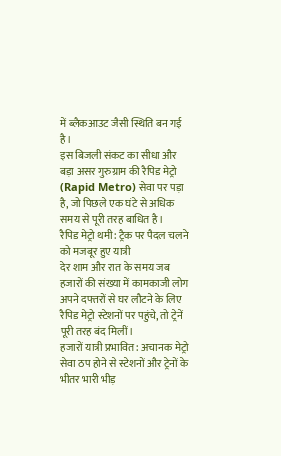में ब्लैकआउट जैसी स्थिति बन गई है।
इस बिजली संकट का सीधा और बड़ा असर गुरुग्राम की रैपिड मेट्रो (Rapid Metro) सेवा पर पड़ा है, जो पिछले एक घंटे से अधिक समय से पूरी तरह बाधित है।
रैपिड मेट्रो थमी: ट्रैक पर पैदल चलने को मजबूर हुए यात्री
देर शाम और रात के समय जब हजारों की संख्या में कामकाजी लोग अपने दफ्तरों से घर लौटने के लिए रैपिड मेट्रो स्टेशनों पर पहुंचे, तो ट्रेनें पूरी तरह बंद मिलीं।
हजारों यात्री प्रभावित: अचानक मेट्रो सेवा ठप होने से स्टेशनों और ट्रेनों के भीतर भारी भीड़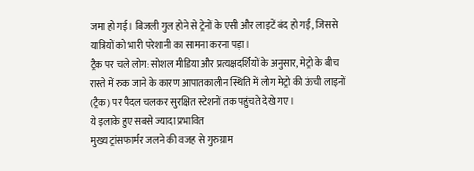जमा हो गई। बिजली गुल होने से ट्रेनों के एसी और लाइटें बंद हो गईं, जिससे यात्रियों को भारी परेशानी का सामना करना पड़ा।
ट्रैक पर चले लोग: सोशल मीडिया और प्रत्यक्षदर्शियों के अनुसार, मेट्रो के बीच रास्ते में रुक जाने के कारण आपातकालीन स्थिति में लोग मेट्रो की ऊंची लाइनों (ट्रैक) पर पैदल चलकर सुरक्षित स्टेशनों तक पहुंचते देखे गए।
ये इलाके हुए सबसे ज्यादा प्रभावित
मुख्य ट्रांसफार्मर जलने की वजह से गुरुग्राम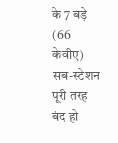के 7 बड़े (66 केवीए) सब-स्टेशन पूरी तरह बंद हो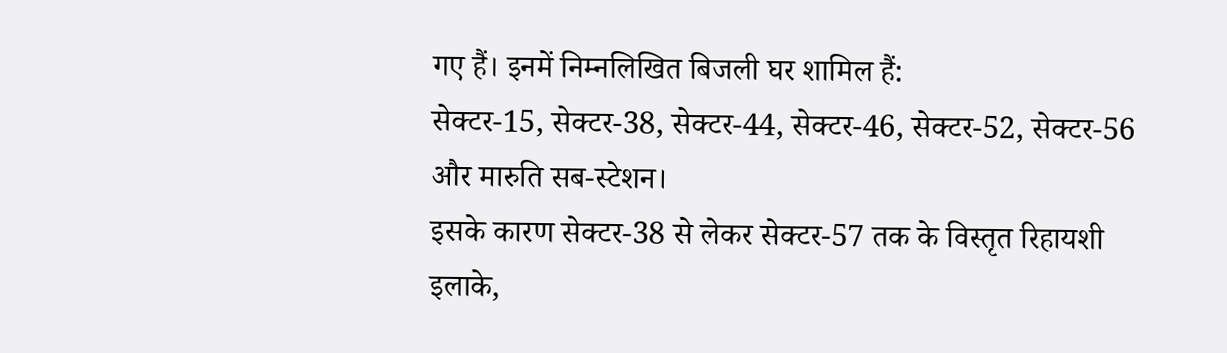गए हैं। इनमें निम्नलिखित बिजली घर शामिल हैं:
सेक्टर-15, सेक्टर-38, सेक्टर-44, सेक्टर-46, सेक्टर-52, सेक्टर-56 और मारुति सब-स्टेशन।
इसके कारण सेक्टर-38 से लेकर सेक्टर-57 तक के विस्तृत रिहायशी इलाके,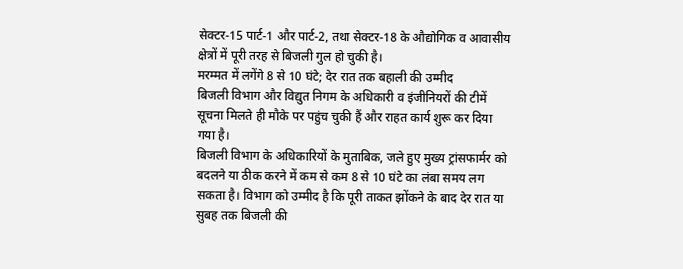सेक्टर-15 पार्ट-1 और पार्ट-2, तथा सेक्टर-18 के औद्योगिक व आवासीय क्षेत्रों में पूरी तरह से बिजली गुल हो चुकी है।
मरम्मत में लगेंगे 8 से 10 घंटे; देर रात तक बहाली की उम्मीद
बिजली विभाग और विद्युत निगम के अधिकारी व इंजीनियरों की टीमें सूचना मिलते ही मौके पर पहुंच चुकी हैं और राहत कार्य शुरू कर दिया गया है।
बिजली विभाग के अधिकारियों के मुताबिक, जले हुए मुख्य ट्रांसफार्मर को बदलने या ठीक करने में कम से कम 8 से 10 घंटे का लंबा समय लग सकता है। विभाग को उम्मीद है कि पूरी ताकत झोंकने के बाद देर रात या सुबह तक बिजली की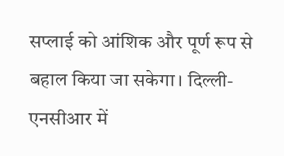सप्लाई को आंशिक और पूर्ण रूप से बहाल किया जा सकेगा। दिल्ली-एनसीआर में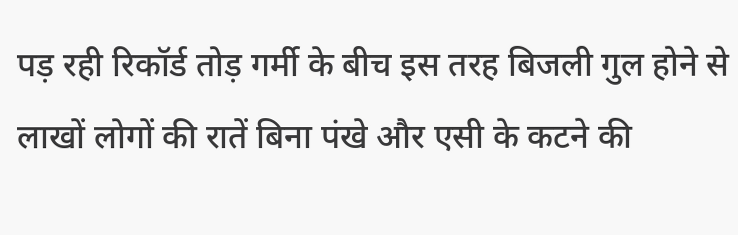पड़ रही रिकॉर्ड तोड़ गर्मी के बीच इस तरह बिजली गुल होने से लाखों लोगों की रातें बिना पंखे और एसी के कटने की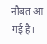नौबत आ गई है।